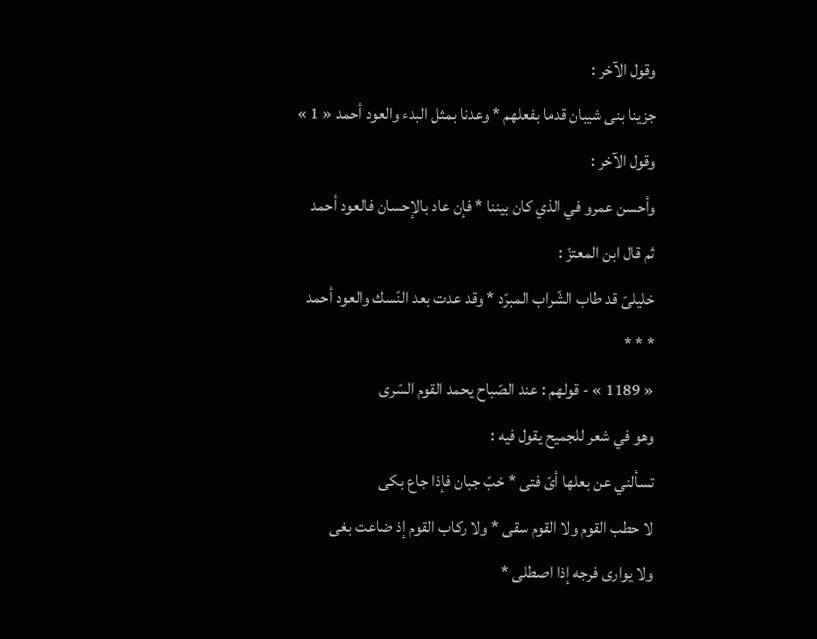وقول الآخر :
جزينا بنى شيبان قدما بفعلهم * وعدنا بمثل البدء والعود أحمد « 1 »
وقول الآخر :
وأحسن عمرو في الذي كان بيننا * فإن عاد بالإحسان فالعود أحمد
ثم قال ابن المعتزّ :
خليلىّ قد طاب الشّراب المبرّد * وقد عدت بعد النّسك والعود أحمد
* * *
« 1189 » - قولهم : عند الصّباح يحمد القوم السّرى
وهو في شعر للجميح يقول فيه :
تسألني عن بعلها أىّ فتى * خبّ جبان فإذا جاع بكى
لا حطب القوم ولا القوم سقى * ولا ركاب القوم إذ ضاعت بغى
ولا يوارى فرجه إذا اصطلى *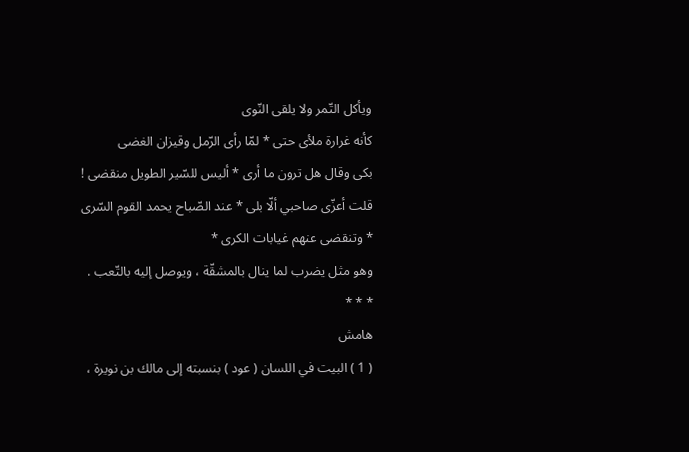ويأكل التّمر ولا يلقى النّوى
كأنه غرارة ملأى حتى * لمّا رأى الرّمل وقيزان الغضى
بكى وقال هل ترون ما أرى * أليس للسّير الطويل منقضى !
قلت أعزّى صاحبي ألّا بلى * عند الصّباح يحمد القوم السّرى
* وتنقضى عنهم غيابات الكرى *
وهو مثل يضرب لما ينال بالمشقّة ، ويوصل إليه بالتّعب .
* * *
هامش
( 1 ) البيت في اللسان ( عود ) بنسبته إلى مالك بن نويرة ،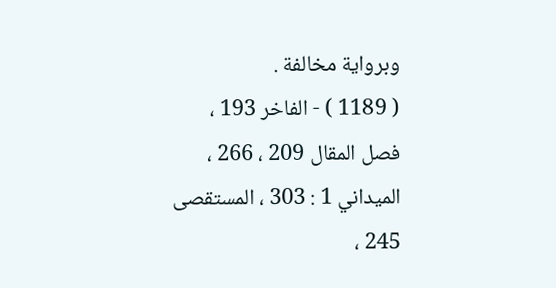وبرواية مخالفة .
( 1189 ) - الفاخر 193 ، فصل المقال 209 ، 266 ، الميداني 1 : 303 ، المستقصى 245 ،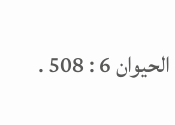الحيوان 6 : 508 .